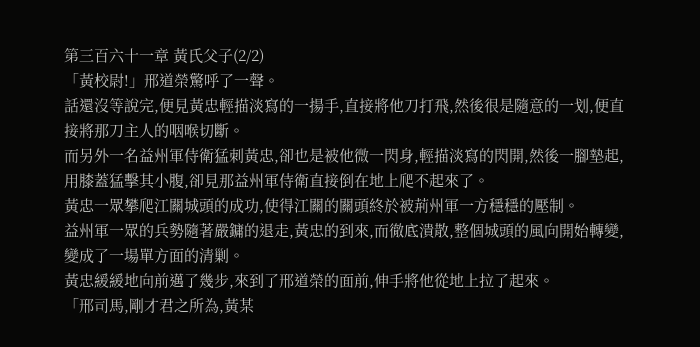第三百六十一章 黃氏父子(2/2)
「黃校尉!」邢道榮驚呼了一聲。
話還沒等說完,便見黃忠輕描淡寫的一揚手,直接將他刀打飛,然後很是隨意的一划,便直接將那刀主人的咽喉切斷。
而另外一名益州軍侍衛猛刺黃忠,卻也是被他微一閃身,輕描淡寫的閃開,然後一腳墊起,用膝蓋猛擊其小腹,卻見那益州軍侍衛直接倒在地上爬不起來了。
黃忠一眾攀爬江關城頭的成功,使得江關的關頭終於被荊州軍一方穩穩的壓制。
益州軍一眾的兵勢隨著嚴鏞的退走,黃忠的到來,而徹底潰散,整個城頭的風向開始轉變,變成了一場單方面的清剿。
黃忠緩緩地向前邁了幾步,來到了邢道榮的面前,伸手將他從地上拉了起來。
「邢司馬,剛才君之所為,黃某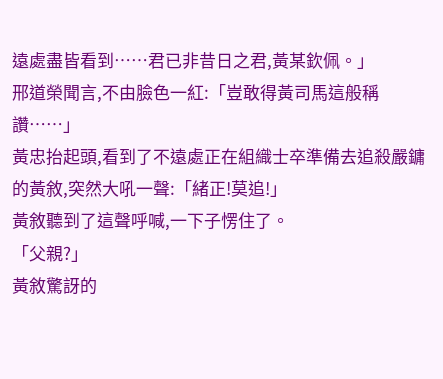遠處盡皆看到……君已非昔日之君,黃某欽佩。」
邢道榮聞言,不由臉色一紅:「豈敢得黃司馬這般稱讚……」
黃忠抬起頭,看到了不遠處正在組織士卒準備去追殺嚴鏞的黃敘,突然大吼一聲:「緒正!莫追!」
黃敘聽到了這聲呼喊,一下子愣住了。
「父親?」
黃敘驚訝的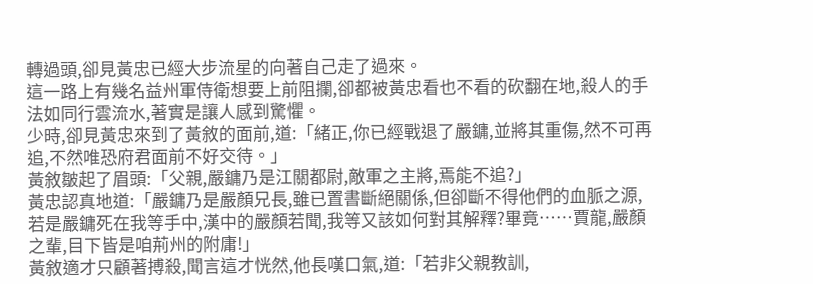轉過頭,卻見黃忠已經大步流星的向著自己走了過來。
這一路上有幾名益州軍侍衛想要上前阻攔,卻都被黃忠看也不看的砍翻在地,殺人的手法如同行雲流水,著實是讓人感到驚懼。
少時,卻見黃忠來到了黃敘的面前,道:「緒正,你已經戰退了嚴鏞,並將其重傷,然不可再追,不然唯恐府君面前不好交待。」
黃敘皺起了眉頭:「父親,嚴鏞乃是江關都尉,敵軍之主將,焉能不追?」
黃忠認真地道:「嚴鏞乃是嚴顏兄長,雖已置書斷絕關係,但卻斷不得他們的血脈之源,若是嚴鏞死在我等手中,漢中的嚴顏若聞,我等又該如何對其解釋?畢竟……賈龍,嚴顏之輩,目下皆是咱荊州的附庸!」
黃敘適才只顧著搏殺,聞言這才恍然,他長嘆口氣,道:「若非父親教訓,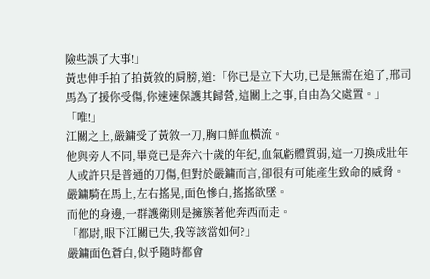險些誤了大事!」
黃忠伸手拍了拍黃敘的肩膀,道:「你已是立下大功,已是無需在追了,邢司馬為了援你受傷,你速速保護其歸營,這關上之事,自由為父處置。」
「唯!」
江關之上,嚴鏞受了黃敘一刀,胸口鮮血橫流。
他與旁人不同,畢竟已是奔六十歲的年紀,血氣虧體質弱,這一刀換成壯年人或許只是普通的刀傷,但對於嚴鏞而言,卻很有可能產生致命的威脅。
嚴鏞騎在馬上,左右搖晃,面色慘白,搖搖欲墜。
而他的身邊,一群護衛則是擁簇著他奔西而走。
「都尉,眼下江關已失,我等該當如何?」
嚴鏞面色蒼白,似乎隨時都會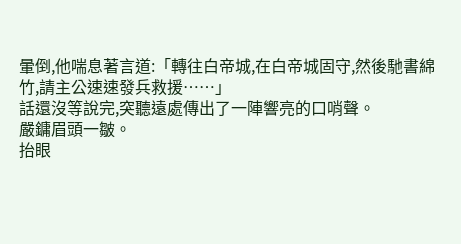暈倒,他喘息著言道:「轉往白帝城,在白帝城固守,然後馳書綿竹,請主公速速發兵救援……」
話還沒等說完,突聽遠處傳出了一陣響亮的口哨聲。
嚴鏞眉頭一皺。
抬眼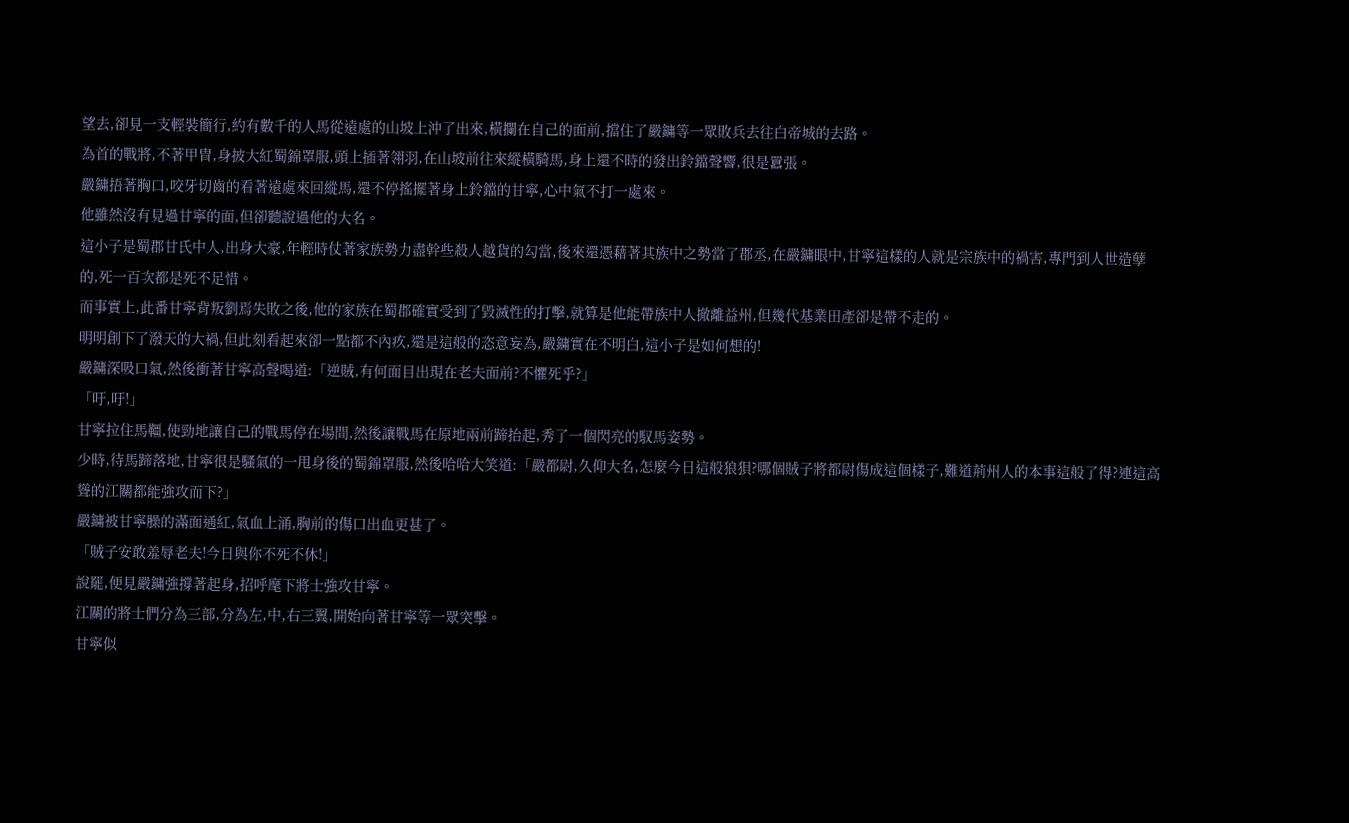望去,卻見一支輕裝簡行,約有數千的人馬從遠處的山坡上沖了出來,橫攔在自己的面前,擋住了嚴鏞等一眾敗兵去往白帝城的去路。
為首的戰將,不著甲冑,身披大紅蜀錦罩服,頭上插著翎羽,在山坡前往來縱橫騎馬,身上還不時的發出鈴鐺聲響,很是囂張。
嚴鏞捂著胸口,咬牙切齒的看著遠處來回縱馬,還不停搖擺著身上鈴鐺的甘寧,心中氣不打一處來。
他雖然沒有見過甘寧的面,但卻聽說過他的大名。
這小子是蜀郡甘氏中人,出身大豪,年輕時仗著家族勢力盡幹些殺人越貨的勾當,後來還憑藉著其族中之勢當了郡丞,在嚴鏞眼中,甘寧這樣的人就是宗族中的禍害,專門到人世造孽的,死一百次都是死不足惜。
而事實上,此番甘寧背叛劉焉失敗之後,他的家族在蜀郡確實受到了毀滅性的打擊,就算是他能帶族中人撤離益州,但幾代基業田產卻是帶不走的。
明明創下了潑天的大禍,但此刻看起來卻一點都不內疚,還是這般的恣意妄為,嚴鏞實在不明白,這小子是如何想的!
嚴鏞深吸口氣,然後衝著甘寧高聲喝道:「逆賊,有何面目出現在老夫面前?不懼死乎?」
「吁,吁!」
甘寧拉住馬韁,使勁地讓自己的戰馬停在場間,然後讓戰馬在原地兩前蹄抬起,秀了一個閃亮的馭馬姿勢。
少時,待馬蹄落地,甘寧很是騷氣的一甩身後的蜀錦罩服,然後哈哈大笑道:「嚴都尉,久仰大名,怎麼今日這般狼狽?哪個賊子將都尉傷成這個樣子,難道荊州人的本事這般了得?連這高聳的江關都能強攻而下?」
嚴鏞被甘寧臊的滿面通紅,氣血上涌,胸前的傷口出血更甚了。
「賊子安敢羞辱老夫!今日與你不死不休!」
說罷,便見嚴鏞強撐著起身,招呼麾下將士強攻甘寧。
江關的將士們分為三部,分為左,中,右三翼,開始向著甘寧等一眾突擊。
甘寧似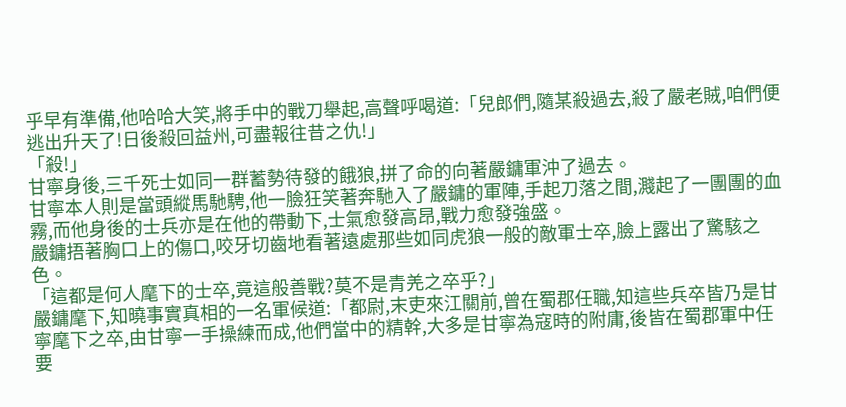乎早有準備,他哈哈大笑,將手中的戰刀舉起,高聲呼喝道:「兒郎們,隨某殺過去,殺了嚴老賊,咱們便逃出升天了!日後殺回益州,可盡報往昔之仇!」
「殺!」
甘寧身後,三千死士如同一群蓄勢待發的餓狼,拼了命的向著嚴鏞軍沖了過去。
甘寧本人則是當頭縱馬馳騁,他一臉狂笑著奔馳入了嚴鏞的軍陣,手起刀落之間,濺起了一團團的血霧,而他身後的士兵亦是在他的帶動下,士氣愈發高昂,戰力愈發強盛。
嚴鏞捂著胸口上的傷口,咬牙切齒地看著遠處那些如同虎狼一般的敵軍士卒,臉上露出了驚駭之色。
「這都是何人麾下的士卒,竟這般善戰?莫不是青羌之卒乎?」
嚴鏞麾下,知曉事實真相的一名軍候道:「都尉,末吏來江關前,曾在蜀郡任職,知這些兵卒皆乃是甘寧麾下之卒,由甘寧一手操練而成,他們當中的精幹,大多是甘寧為寇時的附庸,後皆在蜀郡軍中任要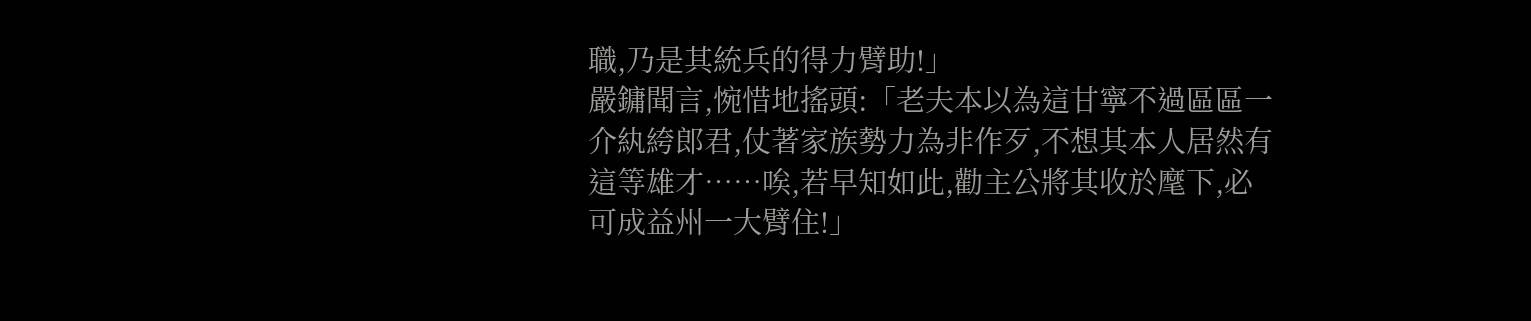職,乃是其統兵的得力臂助!」
嚴鏞聞言,惋惜地搖頭:「老夫本以為這甘寧不過區區一介紈絝郎君,仗著家族勢力為非作歹,不想其本人居然有這等雄才……唉,若早知如此,勸主公將其收於麾下,必可成益州一大臂住!」